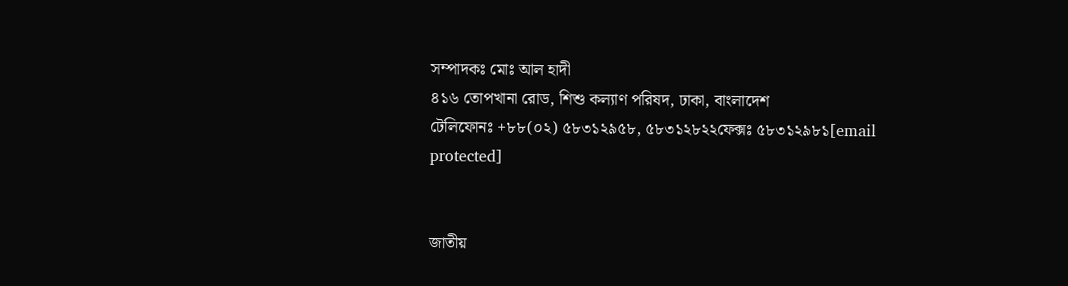সম্পাদকঃ মোঃ আল হাদী
৪১৬ তোপখানা রোড, শিশু কল্যাণ পরিষদ, ঢাকা, বাংলাদেশ
টেলিফোনঃ +৮৮(০২) ৫৮৩১২৯৫৮, ৫৮৩১২৮২২ফেক্সঃ ৫৮৩১২৯৮১[email protected]


জাতীয়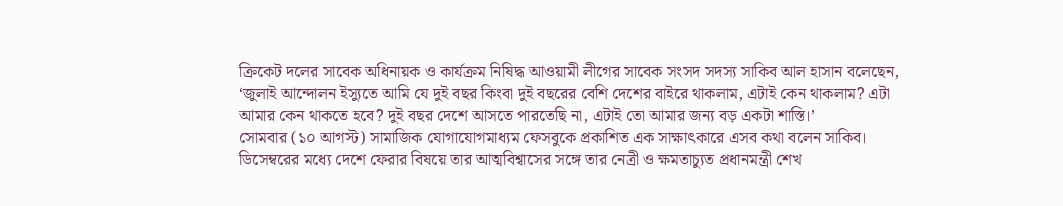ক্রিকেট দলের সাবেক অধিনায়ক ও কার্যক্রম নিষিদ্ধ আওয়ামী লীগের সাবেক সংসদ সদস্য সাকিব আল হাসান বলেছেন, ‘জুলাই আন্দোলন ইস্যুতে আমি যে দুই বছর কিংবা দুই বছরের বেশি দেশের বাইরে থাকলাম, এটাই কেন থাকলাম? এটা আমার কেন থাকতে হবে? দুই বছর দেশে আসতে পারতেছি না, এটাই তো আমার জন্য বড় একটা শাস্তি।’
সোমবার (১০ আগস্ট) সামাজিক যোগাযোগমাধ্যম ফেসবুকে প্রকাশিত এক সাক্ষাৎকারে এসব কথা বলেন সাকিব।
ডিসেম্বরের মধ্যে দেশে ফেরার বিষয়ে তার আত্মবিশ্বাসের সঙ্গে তার নেত্রী ও ক্ষমতাচ্যুত প্রধানমন্ত্রী শেখ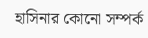হাসিনার কোনো সম্পর্ক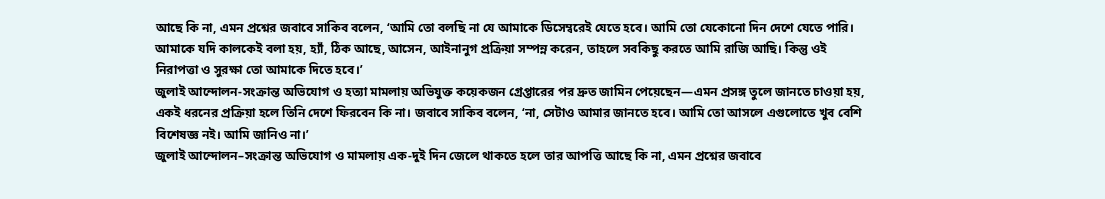আছে কি না, এমন প্রশ্নের জবাবে সাকিব বলেন, ‘আমি তো বলছি না যে আমাকে ডিসেম্বরেই যেতে হবে। আমি তো যেকোনো দিন দেশে যেতে পারি। আমাকে যদি কালকেই বলা হয়, হ্যাঁ, ঠিক আছে, আসেন, আইনানুগ প্রক্রিয়া সম্পন্ন করেন, তাহলে সবকিছু করতে আমি রাজি আছি। কিন্তু ওই নিরাপত্তা ও সুরক্ষা তো আমাকে দিতে হবে।’
জুলাই আন্দোলন-সংক্রান্ত অভিযোগ ও হত্যা মামলায় অভিযুক্ত কয়েকজন গ্রেপ্তারের পর দ্রুত জামিন পেয়েছেন—এমন প্রসঙ্গ তুলে জানতে চাওয়া হয়, একই ধরনের প্রক্রিয়া হলে তিনি দেশে ফিরবেন কি না। জবাবে সাকিব বলেন, ‘না, সেটাও আমার জানতে হবে। আমি তো আসলে এগুলোতে খুব বেশি বিশেষজ্ঞ নই। আমি জানিও না।’
জুলাই আন্দোলন–সংক্রান্ত অভিযোগ ও মামলায় এক-দুই দিন জেলে থাকতে হলে তার আপত্তি আছে কি না, এমন প্রশ্নের জবাবে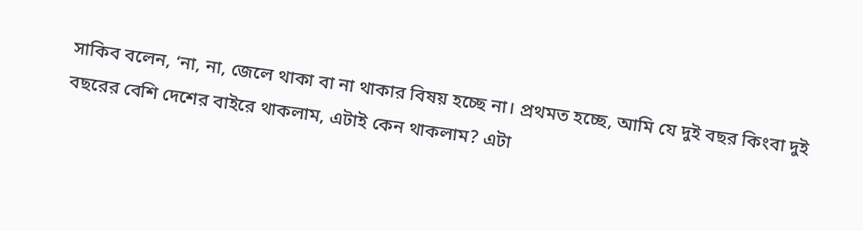সাকিব বলেন, ‘না, না, জেলে থাকা বা না থাকার বিষয় হচ্ছে না। প্রথমত হচ্ছে, আমি যে দুই বছর কিংবা দুই বছরের বেশি দেশের বাইরে থাকলাম, এটাই কেন থাকলাম? এটা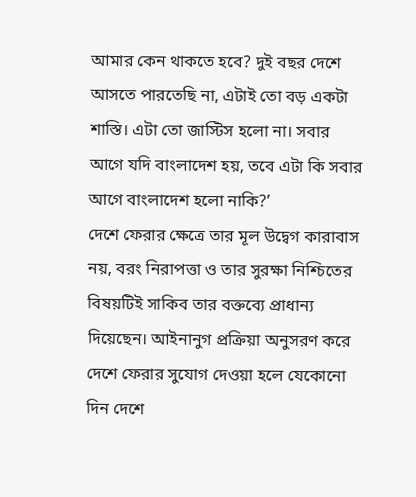আমার কেন থাকতে হবে? দুই বছর দেশে আসতে পারতেছি না, এটাই তো বড় একটা শাস্তি। এটা তো জাস্টিস হলো না। সবার আগে যদি বাংলাদেশ হয়, তবে এটা কি সবার আগে বাংলাদেশ হলো নাকি?’
দেশে ফেরার ক্ষেত্রে তার মূল উদ্বেগ কারাবাস নয়, বরং নিরাপত্তা ও তার সুরক্ষা নিশ্চিতের বিষয়টিই সাকিব তার বক্তব্যে প্রাধান্য দিয়েছেন। আইনানুগ প্রক্রিয়া অনুসরণ করে দেশে ফেরার সুযোগ দেওয়া হলে যেকোনো দিন দেশে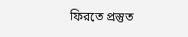ফিরতে প্রস্তুত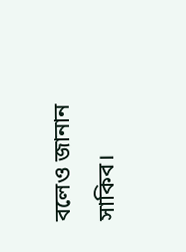বলেও জানান সাকিব।